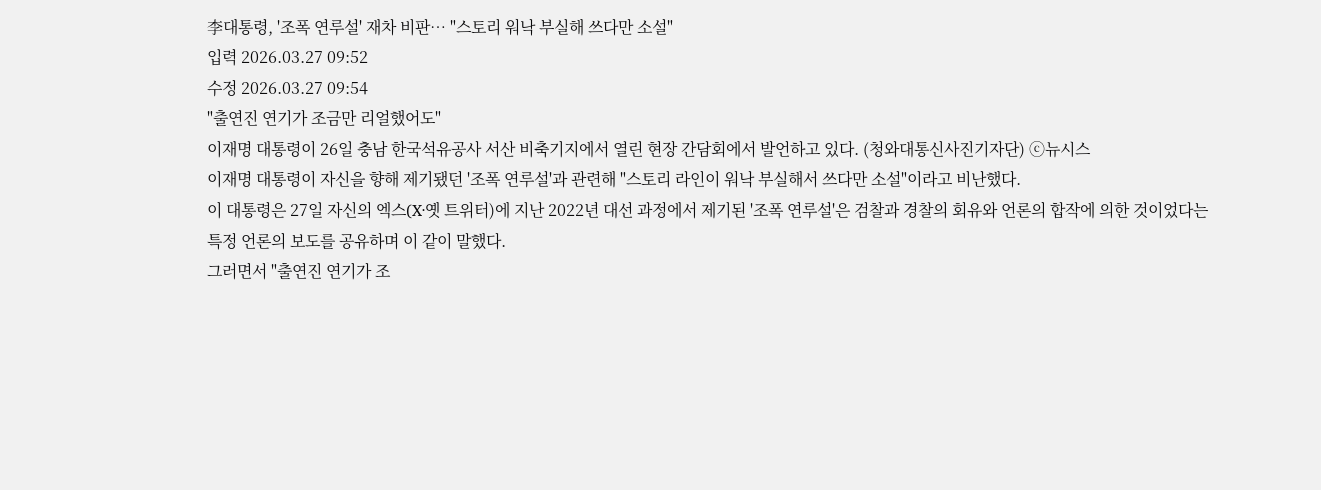李대통령, '조폭 연루설' 재차 비판… "스토리 워낙 부실해 쓰다만 소설"
입력 2026.03.27 09:52
수정 2026.03.27 09:54
"출연진 연기가 조금만 리얼했어도"
이재명 대통령이 26일 충남 한국석유공사 서산 비축기지에서 열린 현장 간담회에서 발언하고 있다. (청와대통신사진기자단) ⓒ뉴시스
이재명 대통령이 자신을 향해 제기됐던 '조폭 연루설'과 관련해 "스토리 라인이 워낙 부실해서 쓰다만 소설"이라고 비난했다.
이 대통령은 27일 자신의 엑스(X·옛 트위터)에 지난 2022년 대선 과정에서 제기된 '조폭 연루설'은 검찰과 경찰의 회유와 언론의 합작에 의한 것이었다는 특정 언론의 보도를 공유하며 이 같이 말했다.
그러면서 "출연진 연기가 조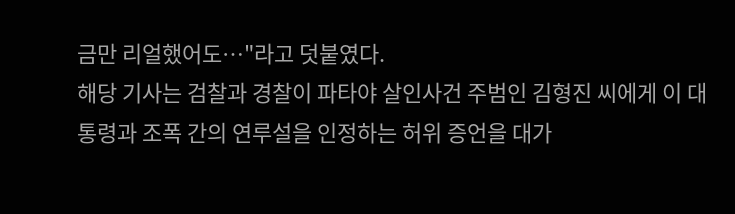금만 리얼했어도…"라고 덧붙였다.
해당 기사는 검찰과 경찰이 파타야 살인사건 주범인 김형진 씨에게 이 대통령과 조폭 간의 연루설을 인정하는 허위 증언을 대가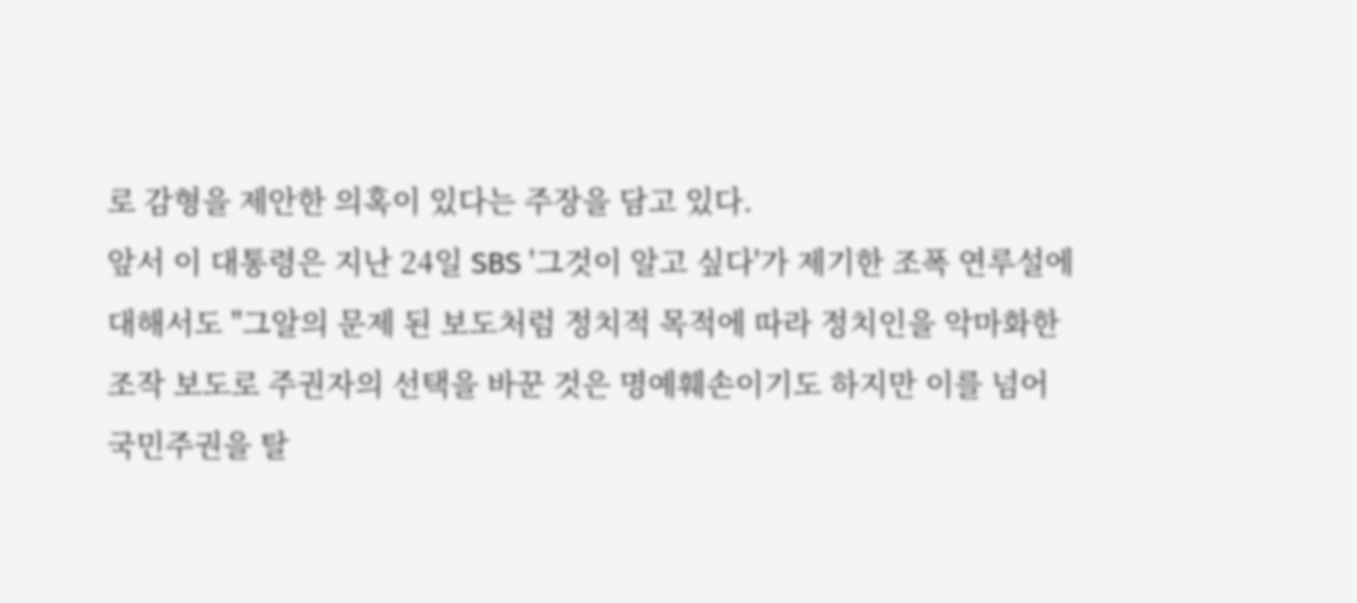로 감형을 제안한 의혹이 있다는 주장을 담고 있다.
앞서 이 대통령은 지난 24일 SBS '그것이 알고 싶다'가 제기한 조폭 연루설에 대해서도 "그알의 문제 된 보도처럼 정치적 목적에 따라 정치인을 악마화한 조작 보도로 주권자의 선택을 바꾼 것은 명예훼손이기도 하지만 이를 넘어 국민주권을 탈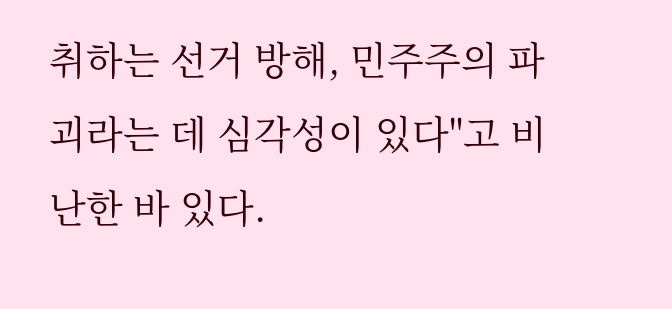취하는 선거 방해, 민주주의 파괴라는 데 심각성이 있다"고 비난한 바 있다.